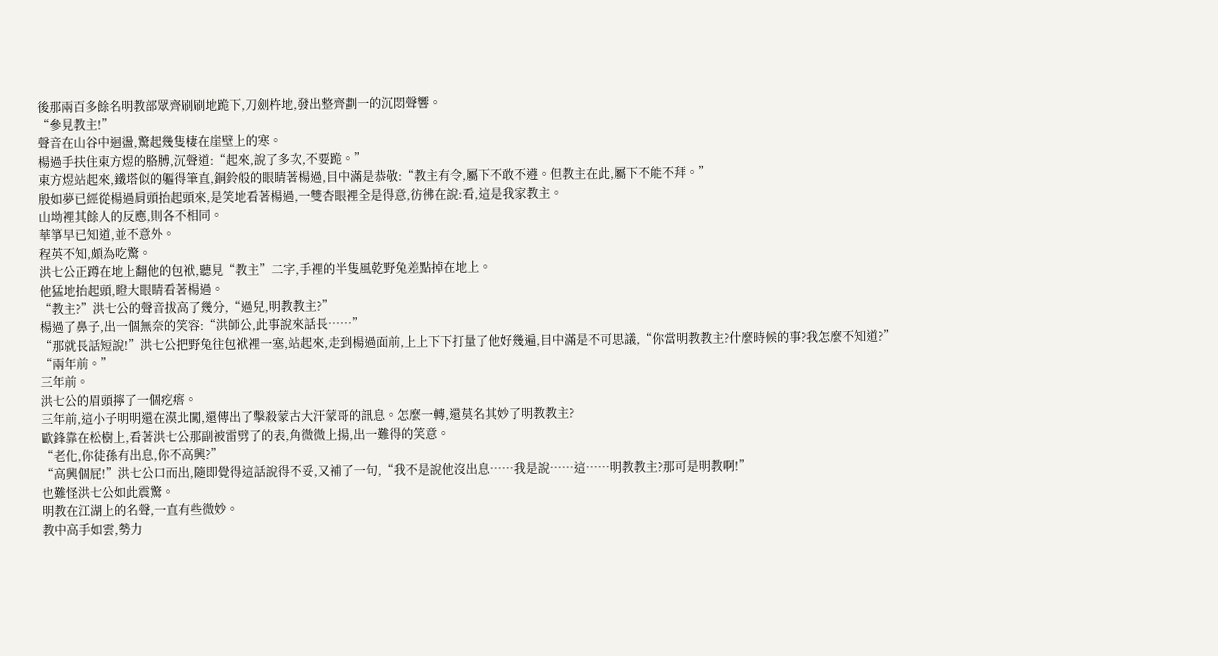後那兩百多餘名明教部眾齊刷刷地跪下,刀劍杵地,發出整齊劃一的沉悶聲響。
“參見教主!”
聲音在山谷中迴盪,驚起幾隻棲在崖壁上的寒。
楊過手扶住東方煜的胳膊,沉聲道:“起來,說了多次,不要跪。”
東方煜站起來,鐵塔似的軀得筆直,銅鈴般的眼睛著楊過,目中滿是恭敬:“教主有令,屬下不敢不遵。但教主在此,屬下不能不拜。”
殷如夢已經從楊過肩頭抬起頭來,是笑地看著楊過,一雙杏眼裡全是得意,彷彿在說:看,這是我家教主。
山坳裡其餘人的反應,則各不相同。
華箏早已知道,並不意外。
程英不知,頗為吃驚。
洪七公正蹲在地上翻他的包袱,聽見“教主”二字,手裡的半隻風乾野兔差點掉在地上。
他猛地抬起頭,瞪大眼睛看著楊過。
“教主?”洪七公的聲音拔高了幾分,“過兒,明教教主?”
楊過了鼻子,出一個無奈的笑容:“洪師公,此事說來話長……”
“那就長話短說!”洪七公把野兔往包袱裡一塞,站起來,走到楊過面前,上上下下打量了他好幾遍,目中滿是不可思議,“你當明教教主?什麼時候的事?我怎麼不知道?”
“兩年前。”
三年前。
洪七公的眉頭擰了一個疙瘩。
三年前,這小子明明還在漠北闖,還傳出了擊殺蒙古大汗蒙哥的訊息。怎麼一轉,還莫名其妙了明教教主?
歐鋒靠在松樹上,看著洪七公那副被雷劈了的表,角微微上揚,出一難得的笑意。
“老化,你徒孫有出息,你不高興?”
“高興個屁!”洪七公口而出,隨即覺得這話說得不妥,又補了一句,“我不是說他沒出息……我是說……這……明教教主?那可是明教啊!”
也難怪洪七公如此震驚。
明教在江湖上的名聲,一直有些微妙。
教中高手如雲,勢力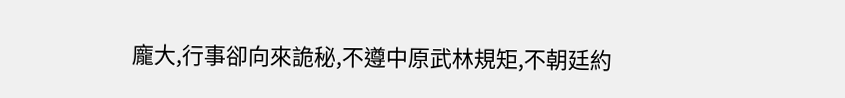龐大,行事卻向來詭秘,不遵中原武林規矩,不朝廷約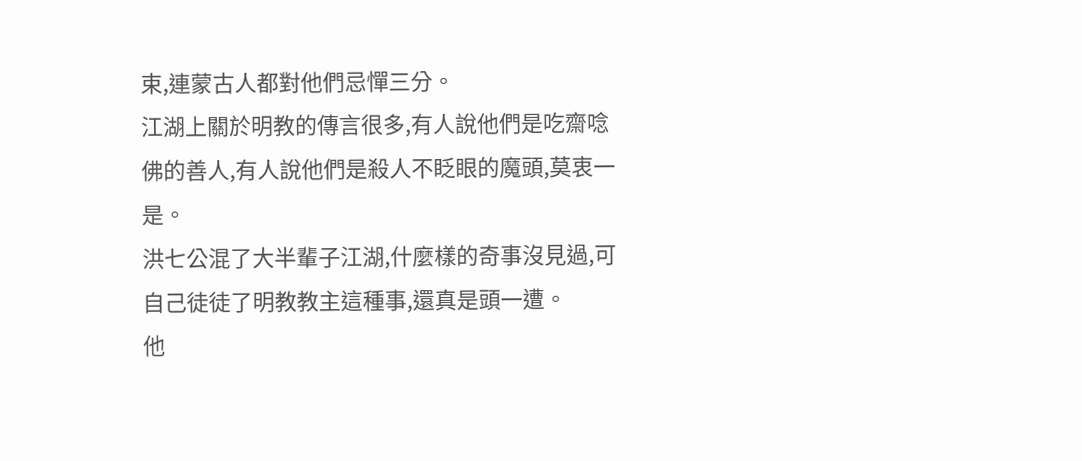束,連蒙古人都對他們忌憚三分。
江湖上關於明教的傳言很多,有人說他們是吃齋唸佛的善人,有人說他們是殺人不眨眼的魔頭,莫衷一是。
洪七公混了大半輩子江湖,什麼樣的奇事沒見過,可自己徒徒了明教教主這種事,還真是頭一遭。
他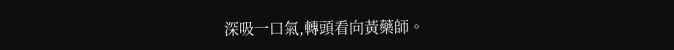深吸一口氣,轉頭看向黃藥師。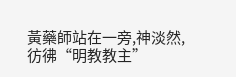黃藥師站在一旁,神淡然,彷彿“明教教主”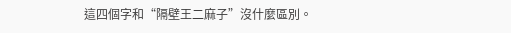這四個字和“隔壁王二麻子”沒什麼區別。